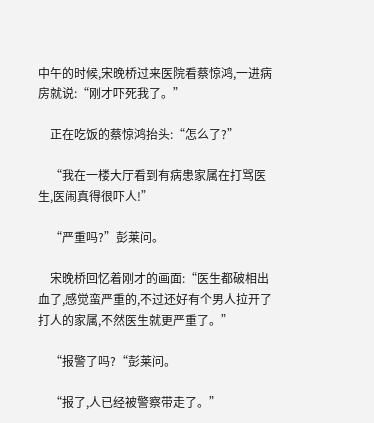中午的时候,宋晚桥过来医院看蔡惊鸿,一进病房就说:“刚才吓死我了。”

    正在吃饭的蔡惊鸿抬头:“怎么了?”

    “我在一楼大厅看到有病患家属在打骂医生,医闹真得很吓人!”

    “严重吗?”彭莱问。

    宋晚桥回忆着刚才的画面:“医生都破相出血了,感觉蛮严重的,不过还好有个男人拉开了打人的家属,不然医生就更严重了。”

    “报警了吗?“彭莱问。

    “报了,人已经被警察带走了。”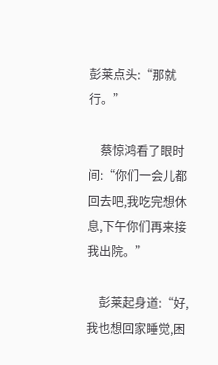彭莱点头:“那就行。”

    蔡惊鸿看了眼时间:“你们一会儿都回去吧,我吃完想休息,下午你们再来接我出院。”

    彭莱起身道:“好,我也想回家睡觉,困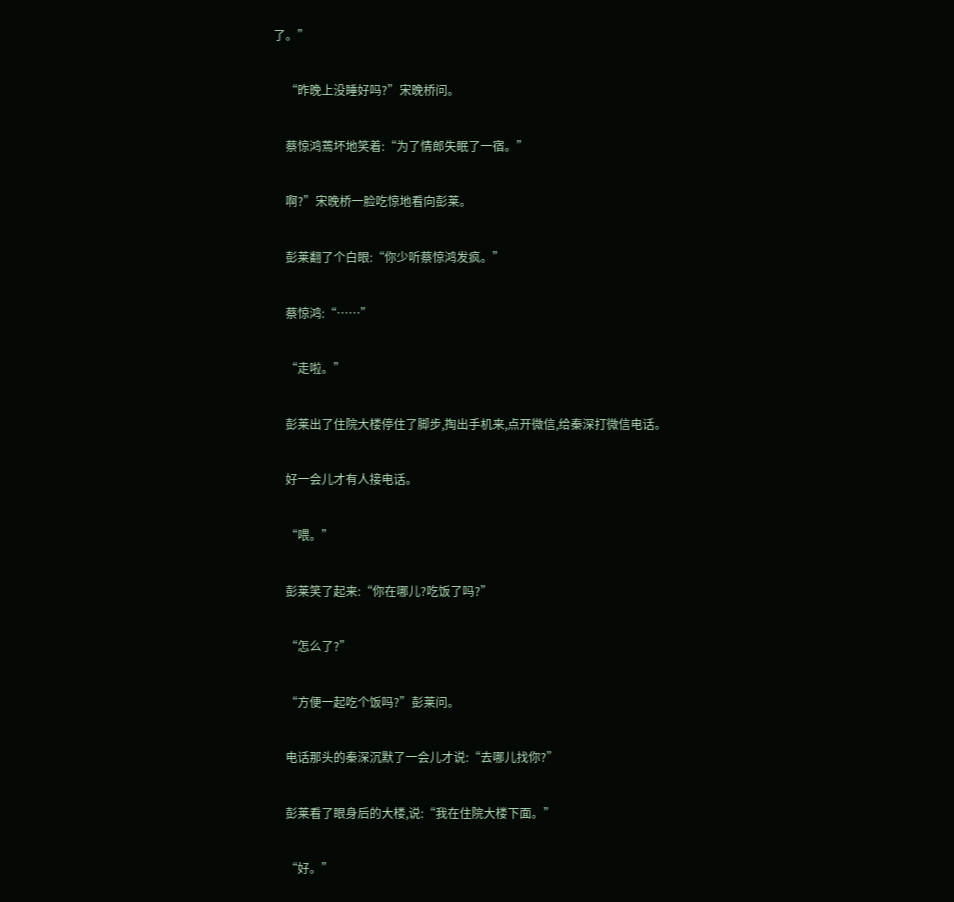了。”

    “昨晚上没睡好吗?”宋晚桥问。

    蔡惊鸿蔫坏地笑着:“为了情郎失眠了一宿。”

    啊?”宋晚桥一脸吃惊地看向彭莱。

    彭莱翻了个白眼:“你少听蔡惊鸿发疯。”

    蔡惊鸿:“……”

    “走啦。”

    彭莱出了住院大楼停住了脚步,掏出手机来,点开微信,给秦深打微信电话。

    好一会儿才有人接电话。

    “喂。”

    彭莱笑了起来:“你在哪儿?吃饭了吗?”

    “怎么了?”

    “方便一起吃个饭吗?”彭莱问。

    电话那头的秦深沉默了一会儿才说:“去哪儿找你?”

    彭莱看了眼身后的大楼,说:“我在住院大楼下面。”

    “好。”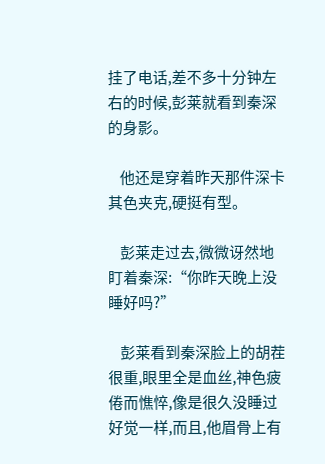挂了电话,差不多十分钟左右的时候,彭莱就看到秦深的身影。

    他还是穿着昨天那件深卡其色夹克,硬挺有型。

    彭莱走过去,微微讶然地盯着秦深:“你昨天晚上没睡好吗?”

    彭莱看到秦深脸上的胡茬很重,眼里全是血丝,神色疲倦而憔悴,像是很久没睡过好觉一样,而且,他眉骨上有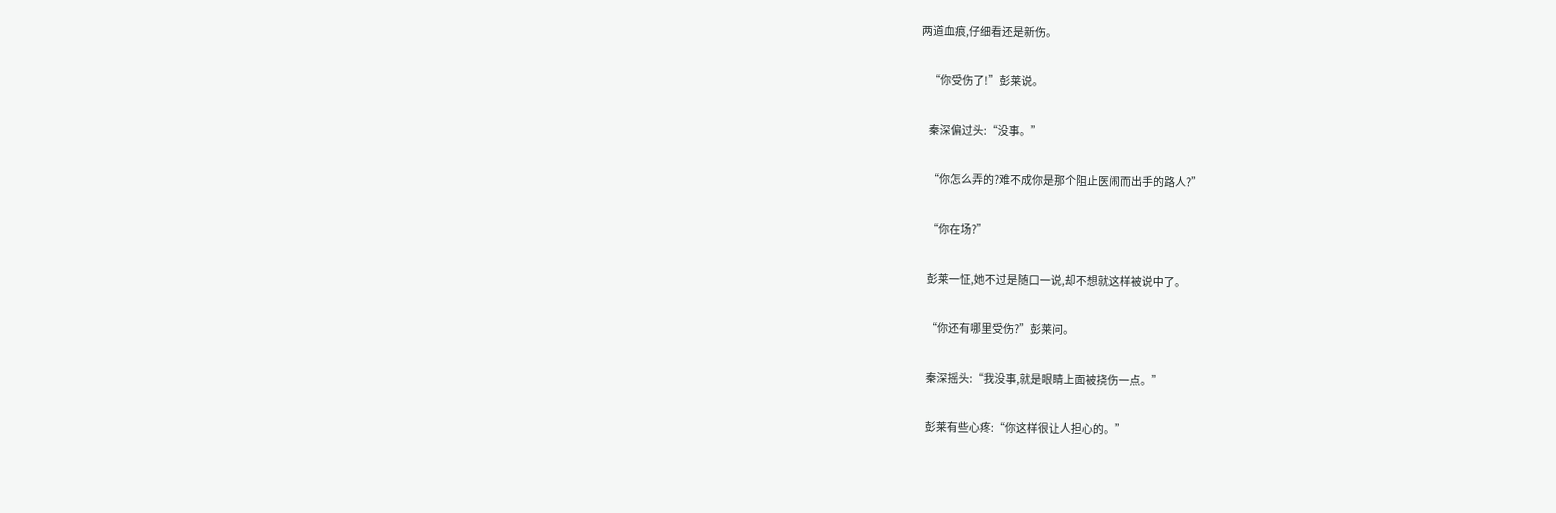两道血痕,仔细看还是新伤。

    “你受伤了!”彭莱说。

    秦深偏过头:“没事。”

    “你怎么弄的?难不成你是那个阻止医闹而出手的路人?”

    “你在场?”

    彭莱一怔,她不过是随口一说,却不想就这样被说中了。

    “你还有哪里受伤?”彭莱问。

    秦深摇头:“我没事,就是眼睛上面被挠伤一点。”

    彭莱有些心疼:“你这样很让人担心的。”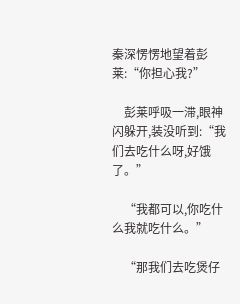秦深愣愣地望着彭莱:“你担心我?”

    彭莱呼吸一滞,眼神闪躲开,装没听到:“我们去吃什么呀,好饿了。”

    “我都可以,你吃什么我就吃什么。”

    “那我们去吃煲仔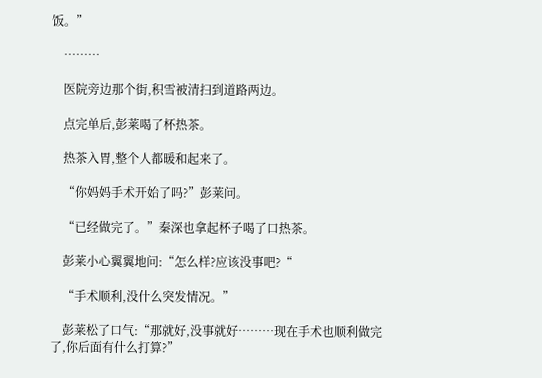饭。”

    ………

    医院旁边那个街,积雪被清扫到道路两边。

    点完单后,彭莱喝了杯热茶。

    热茶入胃,整个人都暖和起来了。

    “你妈妈手术开始了吗?”彭莱问。

    “已经做完了。”秦深也拿起杯子喝了口热茶。

    彭莱小心翼翼地问:“怎么样?应该没事吧?“

    “手术顺利,没什么突发情况。”

    彭莱松了口气:“那就好,没事就好………现在手术也顺利做完了,你后面有什么打算?”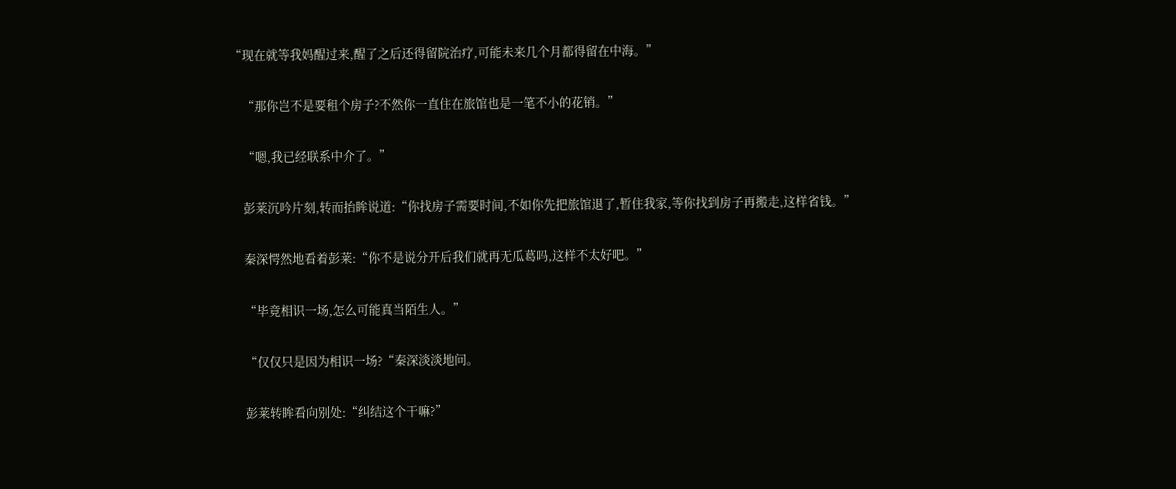“现在就等我妈醒过来,醒了之后还得留院治疗,可能未来几个月都得留在中海。”

    “那你岂不是要租个房子?不然你一直住在旅馆也是一笔不小的花销。”

    “嗯,我已经联系中介了。”

    彭莱沉吟片刻,转而抬眸说道:“你找房子需要时间,不如你先把旅馆退了,暂住我家,等你找到房子再搬走,这样省钱。”

    秦深愕然地看着彭莱:“你不是说分开后我们就再无瓜葛吗,这样不太好吧。”

    “毕竟相识一场,怎么可能真当陌生人。”

    “仅仅只是因为相识一场?“秦深淡淡地问。

    彭莱转眸看向别处:“纠结这个干嘛?”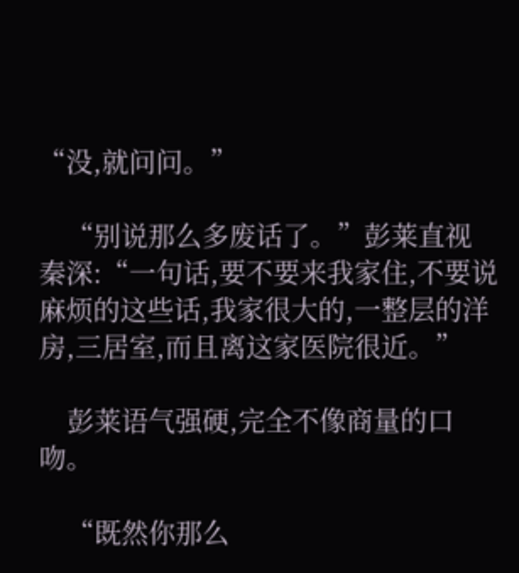“没,就问问。”

    “别说那么多废话了。”彭莱直视秦深:“一句话,要不要来我家住,不要说麻烦的这些话,我家很大的,一整层的洋房,三居室,而且离这家医院很近。”

    彭莱语气强硬,完全不像商量的口吻。

    “既然你那么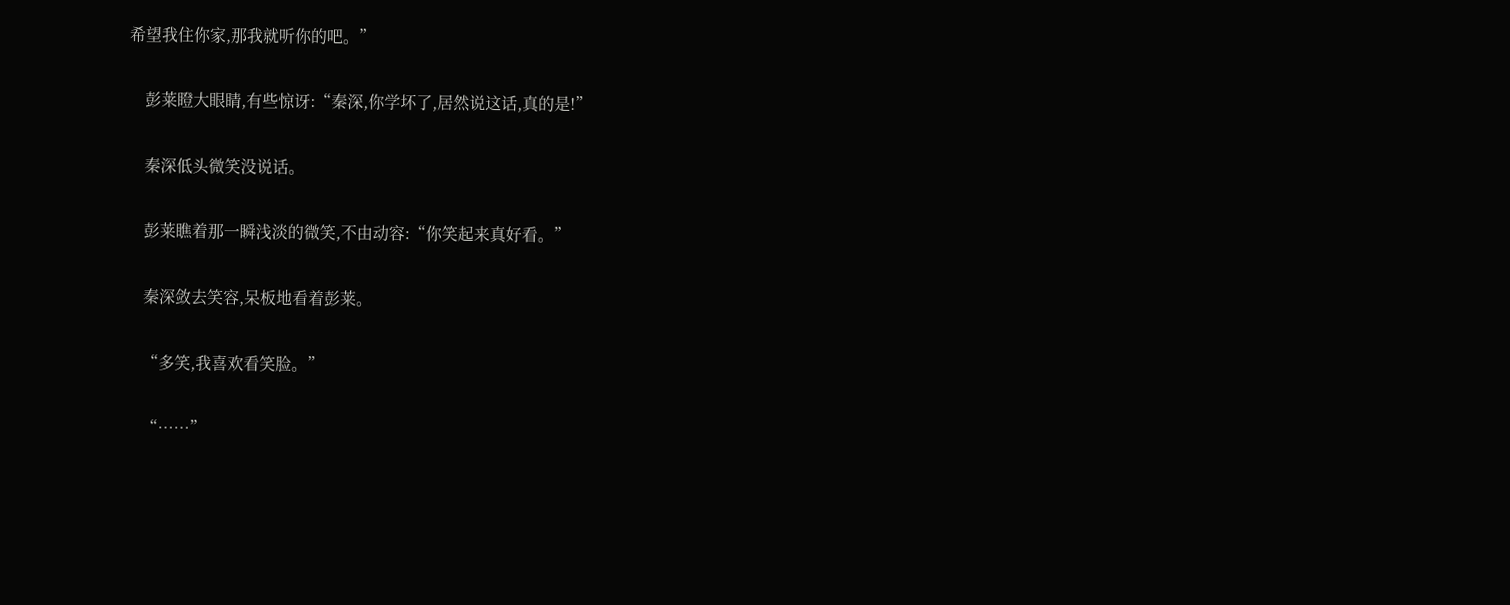希望我住你家,那我就听你的吧。”

    彭莱瞪大眼睛,有些惊讶:“秦深,你学坏了,居然说这话,真的是!”

    秦深低头微笑没说话。

    彭莱瞧着那一瞬浅淡的微笑,不由动容:“你笑起来真好看。”

    秦深敛去笑容,呆板地看着彭莱。

    “多笑,我喜欢看笑脸。”

    “……”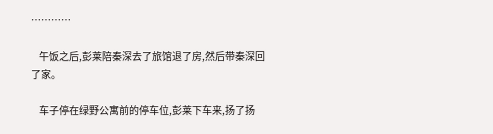…………

    午饭之后,彭莱陪秦深去了旅馆退了房,然后带秦深回了家。

    车子停在绿野公寓前的停车位,彭莱下车来,扬了扬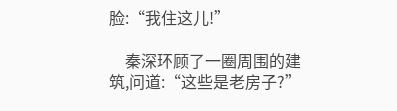脸:“我住这儿!”

    秦深环顾了一圈周围的建筑,问道:“这些是老房子?”